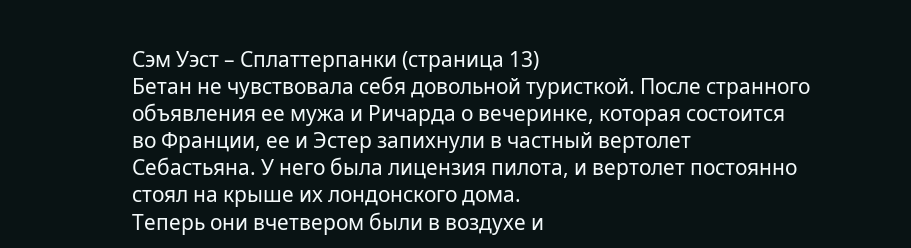Сэм Уэст – Сплаттерпанки (страница 13)
Бетан не чувствовала себя довольной туристкой. После странного объявления ее мужа и Ричарда о вечеринке, которая состоится во Франции, ее и Эстер запихнули в частный вертолет Себастьяна. У него была лицензия пилота, и вертолет постоянно стоял на крыше их лондонского дома.
Теперь они вчетвером были в воздухе и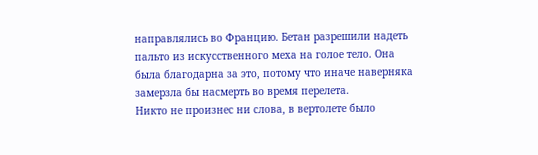направлялись во Францию. Бетан разрешили надеть пальто из искусственного меха на голое тело. Она была благодарна за это, потому что иначе наверняка замерзла бы насмерть во время перелета.
Никто не произнес ни слова, в вертолете было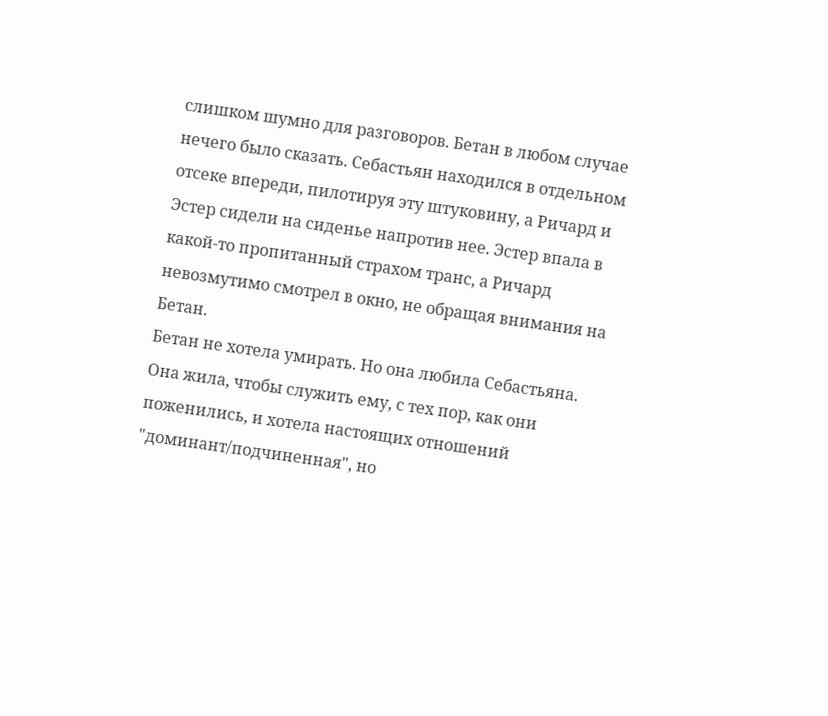слишком шумно для разговоров. Бетан в любом случае нечего было сказать. Себастьян находился в отдельном отсеке впереди, пилотируя эту штуковину, а Ричард и Эстер сидели на сиденье напротив нее. Эстер впала в какой-то пропитанный страхом транс, а Ричард невозмутимо смотрел в окно, не обращая внимания на Бетан.
Бетан не хотела умирать. Но она любила Себастьяна. Она жила, чтобы служить ему, с тех пор, как они поженились, и хотела настоящих отношений "доминант/подчиненная", но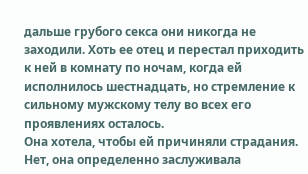дальше грубого секса они никогда не заходили. Хоть ее отец и перестал приходить к ней в комнату по ночам, когда ей исполнилось шестнадцать, но стремление к сильному мужскому телу во всех его проявлениях осталось.
Она хотела, чтобы ей причиняли страдания. Нет, она определенно заслуживала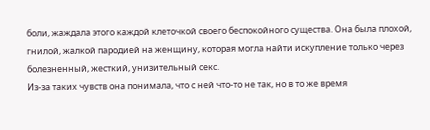боли, жаждала этого каждой клеточкой своего беспокойного существа. Она была плохой, гнилой, жалкой пародией на женщину, которая могла найти искупление только через болезненный, жесткий, унизительный секс.
Из-за таких чувств она понимала, что с ней что-то не так, но в то же время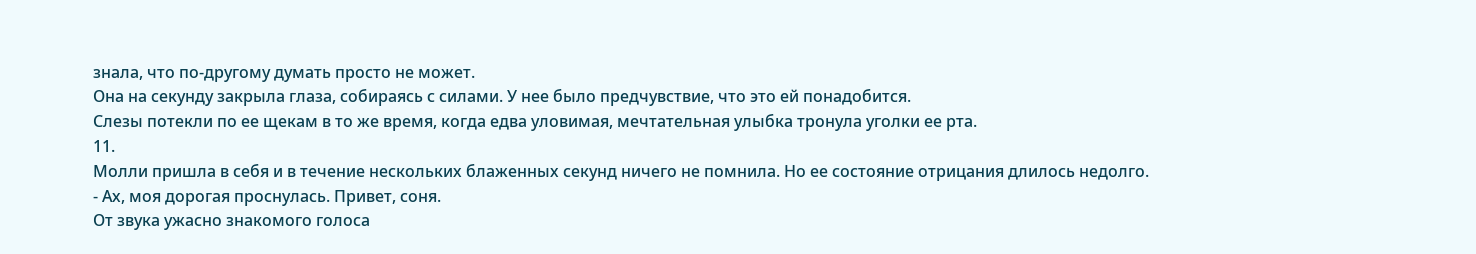знала, что по-другому думать просто не может.
Она на секунду закрыла глаза, собираясь с силами. У нее было предчувствие, что это ей понадобится.
Слезы потекли по ее щекам в то же время, когда едва уловимая, мечтательная улыбка тронула уголки ее рта.
11.
Молли пришла в себя и в течение нескольких блаженных секунд ничего не помнила. Но ее состояние отрицания длилось недолго.
- Ах, моя дорогая проснулась. Привет, соня.
От звука ужасно знакомого голоса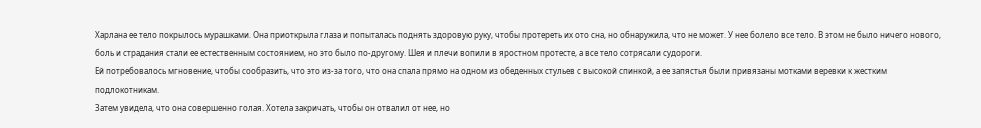Харлана ее тело покрылось мурашками. Она приоткрыла глаза и попыталась поднять здоровую руку, чтобы протереть их ото сна, но обнаружила, что не может. У нее болело все тело. В этом не было ничего нового, боль и страдания стали ее естественным состоянием, но это было по-другому. Шея и плечи вопили в яростном протесте, а все тело сотрясали судороги.
Ей потребовалось мгновение, чтобы сообразить, что это из-за того, что она спала прямо на одном из обеденных стульев с высокой спинкой, а ее запястья были привязаны мотками веревки к жестким подлокотникам.
Затем увидела, что она совершенно голая. Хотела закричать, чтобы он отвалил от нее, но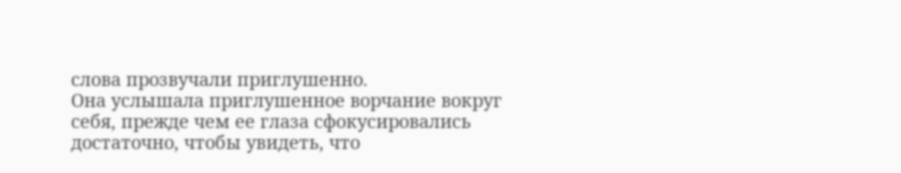слова прозвучали приглушенно.
Она услышала приглушенное ворчание вокруг себя, прежде чем ее глаза сфокусировались достаточно, чтобы увидеть, что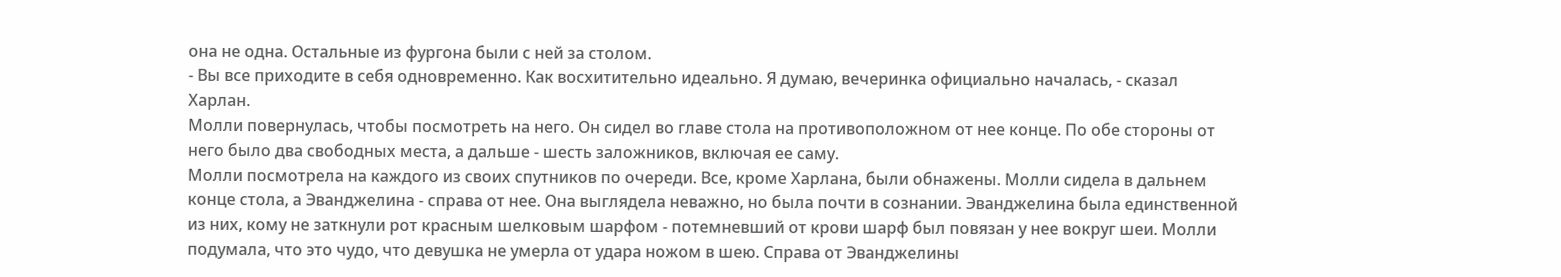она не одна. Остальные из фургона были с ней за столом.
- Вы все приходите в себя одновременно. Как восхитительно идеально. Я думаю, вечеринка официально началась, - сказал Харлан.
Молли повернулась, чтобы посмотреть на него. Он сидел во главе стола на противоположном от нее конце. По обе стороны от него было два свободных места, а дальше - шесть заложников, включая ее саму.
Молли посмотрела на каждого из своих спутников по очереди. Все, кроме Харлана, были обнажены. Молли сидела в дальнем конце стола, а Эванджелина - справа от нее. Она выглядела неважно, но была почти в сознании. Эванджелина была единственной из них, кому не заткнули рот красным шелковым шарфом - потемневший от крови шарф был повязан у нее вокруг шеи. Молли подумала, что это чудо, что девушка не умерла от удара ножом в шею. Справа от Эванджелины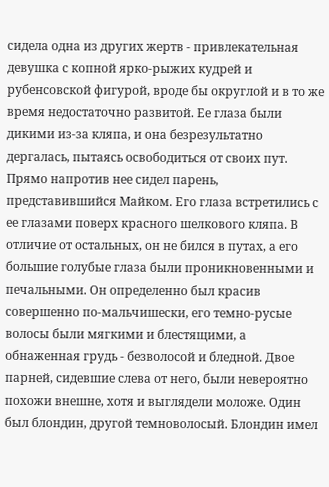сидела одна из других жертв - привлекательная девушка с копной ярко-рыжих кудрей и рубенсовской фигурой, вроде бы округлой и в то же время недостаточно развитой. Ее глаза были дикими из-за кляпа, и она безрезультатно дергалась, пытаясь освободиться от своих пут.
Прямо напротив нее сидел парень, представившийся Майком. Его глаза встретились с ее глазами поверх красного шелкового кляпа. В отличие от остальных, он не бился в путах, а его большие голубые глаза были проникновенными и печальными. Он определенно был красив совершенно по-мальчишески, его темно-русые волосы были мягкими и блестящими, а обнаженная грудь - безволосой и бледной. Двое парней, сидевшие слева от него, были невероятно похожи внешне, хотя и выглядели моложе. Один был блондин, другой темноволосый. Блондин имел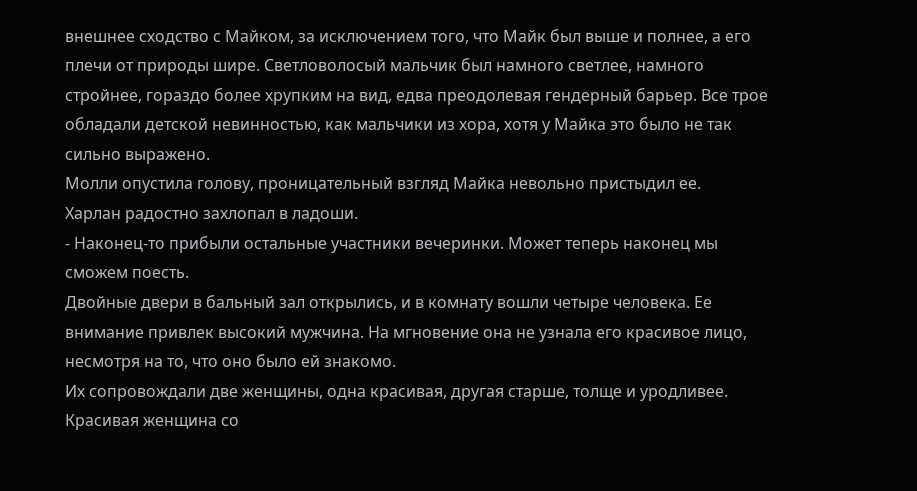внешнее сходство с Майком, за исключением того, что Майк был выше и полнее, а его плечи от природы шире. Светловолосый мальчик был намного светлее, намного стройнее, гораздо более хрупким на вид, едва преодолевая гендерный барьер. Все трое обладали детской невинностью, как мальчики из хора, хотя у Майка это было не так сильно выражено.
Молли опустила голову, проницательный взгляд Майка невольно пристыдил ее.
Харлан радостно захлопал в ладоши.
- Наконец-то прибыли остальные участники вечеринки. Может теперь наконец мы сможем поесть.
Двойные двери в бальный зал открылись, и в комнату вошли четыре человека. Ее внимание привлек высокий мужчина. На мгновение она не узнала его красивое лицо, несмотря на то, что оно было ей знакомо.
Их сопровождали две женщины, одна красивая, другая старше, толще и уродливее. Красивая женщина со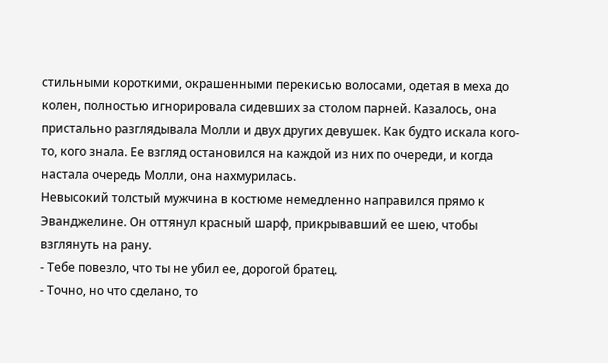стильными короткими, окрашенными перекисью волосами, одетая в меха до колен, полностью игнорировала сидевших за столом парней. Казалось, она пристально разглядывала Молли и двух других девушек. Как будто искала кого-то, кого знала. Ее взгляд остановился на каждой из них по очереди, и когда настала очередь Молли, она нахмурилась.
Невысокий толстый мужчина в костюме немедленно направился прямо к Эванджелине. Он оттянул красный шарф, прикрывавший ее шею, чтобы взглянуть на рану.
- Тебе повезло, что ты не убил ее, дорогой братец.
- Точно, но что сделано, то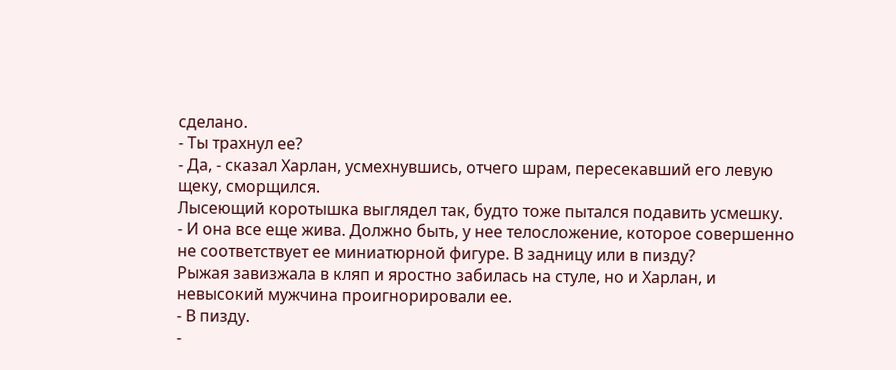сделано.
- Ты трахнул ее?
- Да, - сказал Харлан, усмехнувшись, отчего шрам, пересекавший его левую щеку, сморщился.
Лысеющий коротышка выглядел так, будто тоже пытался подавить усмешку.
- И она все еще жива. Должно быть, у нее телосложение, которое совершенно не соответствует ее миниатюрной фигуре. В задницу или в пизду?
Рыжая завизжала в кляп и яростно забилась на стуле, но и Харлан, и невысокий мужчина проигнорировали ее.
- В пизду.
-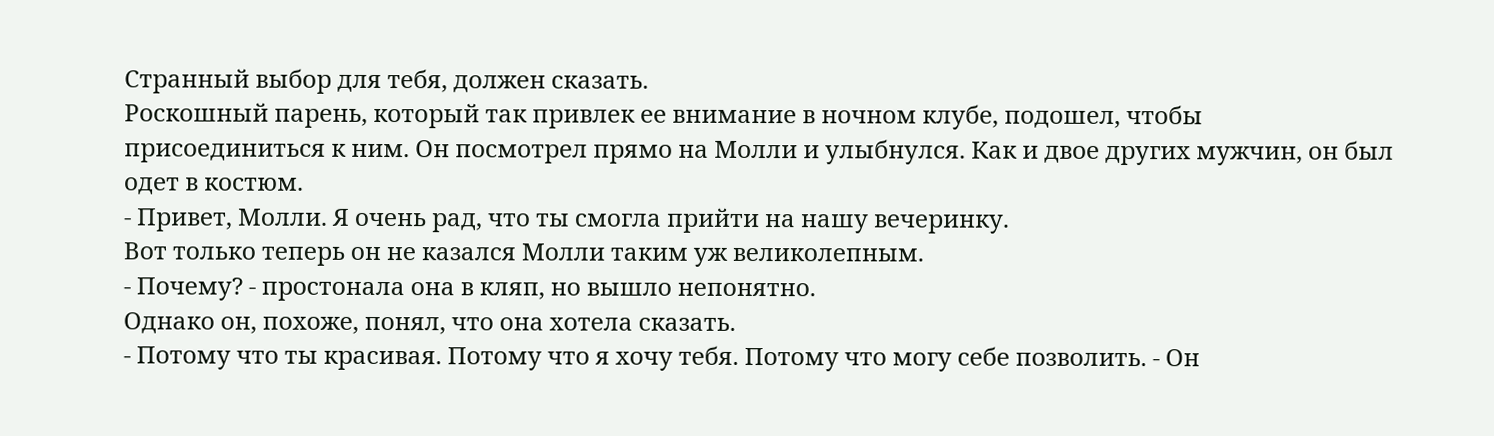Странный выбор для тебя, должен сказать.
Роскошный парень, который так привлек ее внимание в ночном клубе, подошел, чтобы присоединиться к ним. Он посмотрел прямо на Молли и улыбнулся. Как и двое других мужчин, он был одет в костюм.
- Привет, Молли. Я очень рад, что ты смогла прийти на нашу вечеринку.
Вот только теперь он не казался Молли таким уж великолепным.
- Почему? - простонала она в кляп, но вышло непонятно.
Однако он, похоже, понял, что она хотела сказать.
- Потому что ты красивая. Потому что я хочу тебя. Потому что могу себе позволить. - Он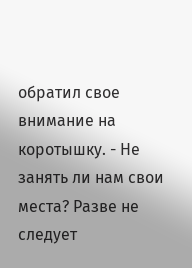обратил свое внимание на коротышку. - Не занять ли нам свои места? Разве не следует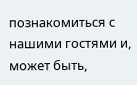познакомиться с нашими гостями и, может быть,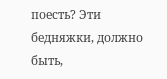поесть? Эти бедняжки, должно быть,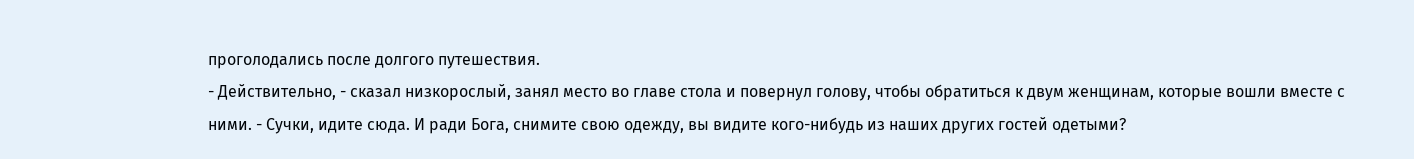проголодались после долгого путешествия.
- Действительно, - сказал низкорослый, занял место во главе стола и повернул голову, чтобы обратиться к двум женщинам, которые вошли вместе с ними. - Сучки, идите сюда. И ради Бога, снимите свою одежду, вы видите кого-нибудь из наших других гостей одетыми?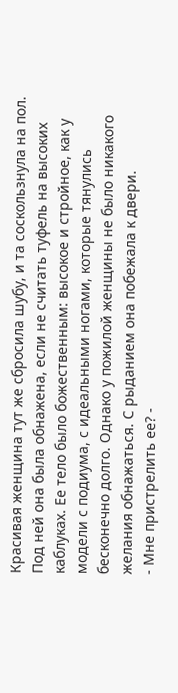Красивая женщина тут же сбросила шубу, и та соскользнула на пол. Под ней она была обнажена, если не считать туфель на высоких каблуках. Ее тело было божественным: высокое и стройное, как у модели с подиума, с идеальными ногами, которые тянулись бесконечно долго. Однако у пожилой женщины не было никакого желания обнажаться. С рыданием она побежала к двери.
- Мне пристрелить ее? -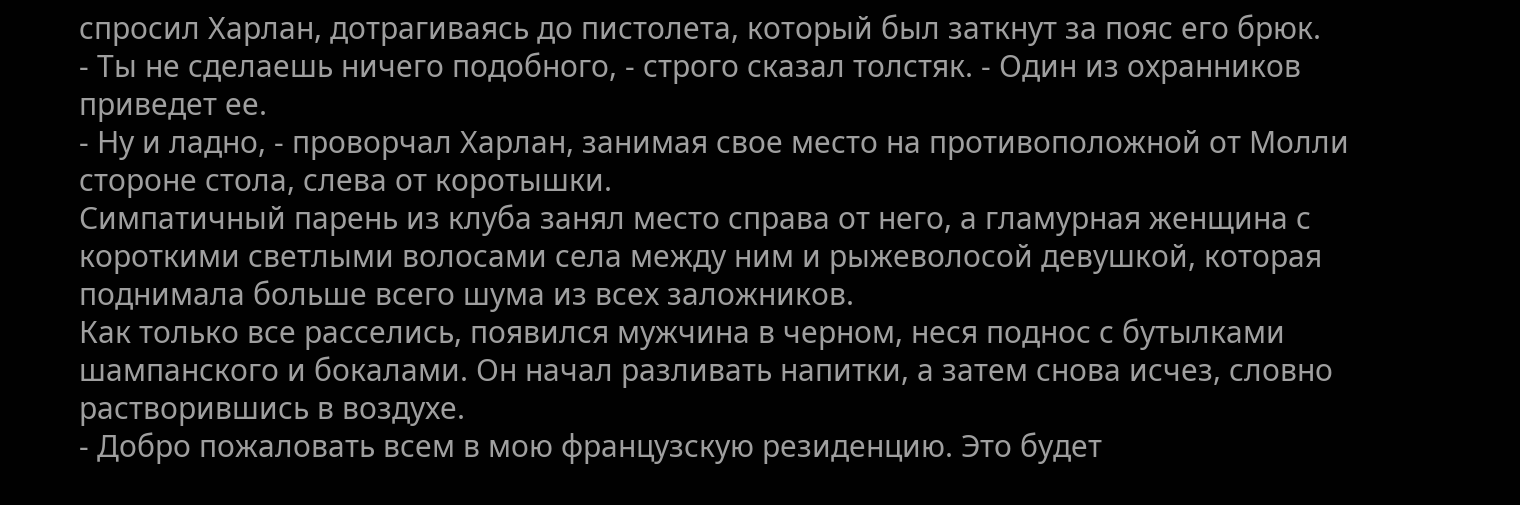спросил Харлан, дотрагиваясь до пистолета, который был заткнут за пояс его брюк.
- Ты не сделаешь ничего подобного, - строго сказал толстяк. - Один из охранников приведет ее.
- Ну и ладно, - проворчал Харлан, занимая свое место на противоположной от Молли стороне стола, слева от коротышки.
Симпатичный парень из клуба занял место справа от него, а гламурная женщина с короткими светлыми волосами села между ним и рыжеволосой девушкой, которая поднимала больше всего шума из всех заложников.
Как только все расселись, появился мужчина в черном, неся поднос с бутылками шампанского и бокалами. Он начал разливать напитки, а затем снова исчез, словно растворившись в воздухе.
- Добро пожаловать всем в мою французскую резиденцию. Это будет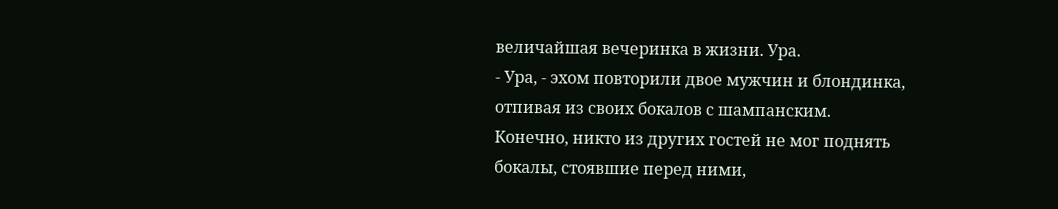величайшая вечеринка в жизни. Ура.
- Ура, - эхом повторили двое мужчин и блондинка, отпивая из своих бокалов с шампанским.
Конечно, никто из других гостей не мог поднять бокалы, стоявшие перед ними,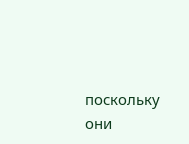поскольку они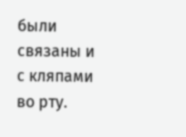были связаны и с кляпами во рту.